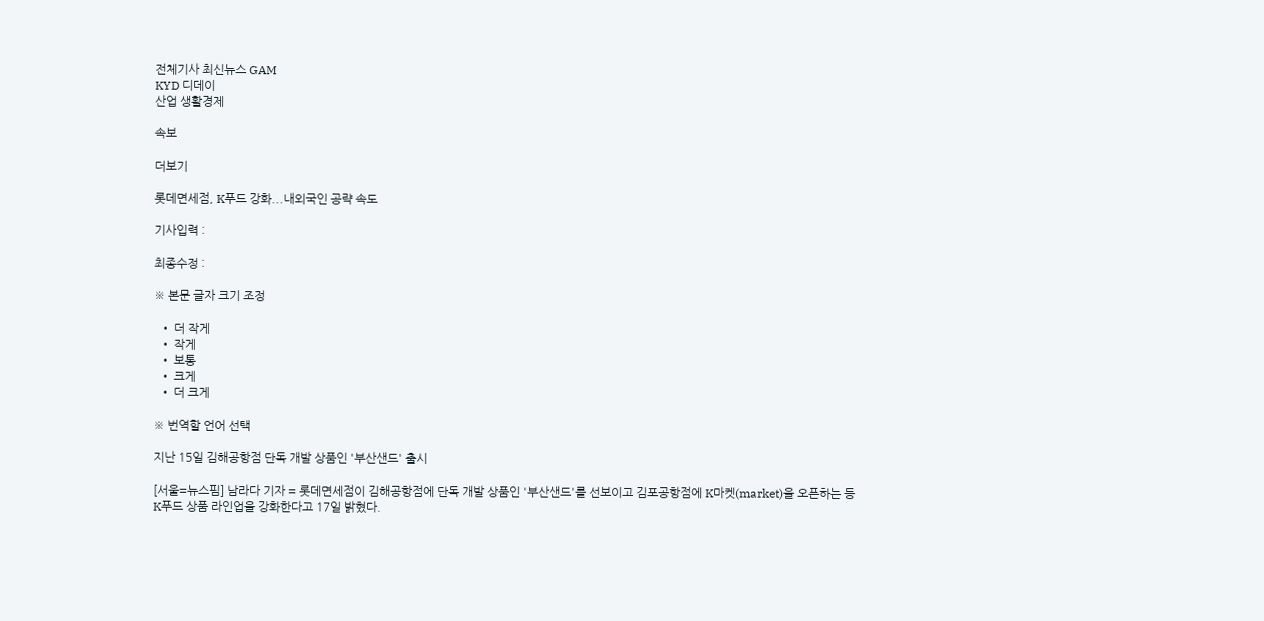전체기사 최신뉴스 GAM
KYD 디데이
산업 생활경제

속보

더보기

롯데면세점, K푸드 강화...내외국인 공략 속도

기사입력 :

최종수정 :

※ 본문 글자 크기 조정

  • 더 작게
  • 작게
  • 보통
  • 크게
  • 더 크게

※ 번역할 언어 선택

지난 15일 김해공항점 단독 개발 상품인 '부산샌드' 출시

[서울=뉴스핌] 남라다 기자 = 롯데면세점이 김해공항점에 단독 개발 상품인 '부산샌드'를 선보이고 김포공항점에 K마켓(market)을 오픈하는 등 K푸드 상품 라인업을 강화한다고 17일 밝혔다.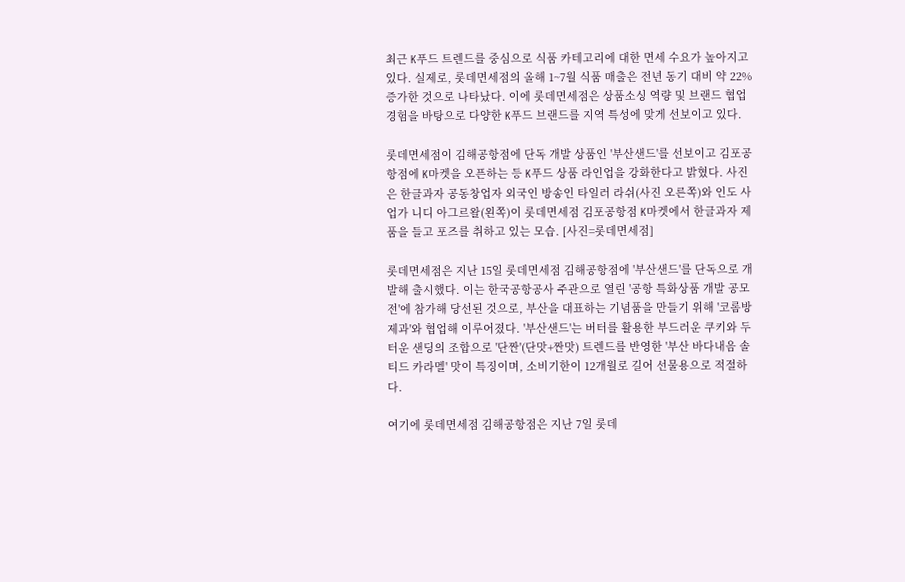최근 K푸드 트렌드를 중심으로 식품 카테고리에 대한 면세 수요가 높아지고 있다. 실제로, 롯데면세점의 올해 1~7월 식품 매출은 전년 동기 대비 약 22% 증가한 것으로 나타났다. 이에 롯데면세점은 상품소싱 역량 및 브랜드 협업 경험을 바탕으로 다양한 K푸드 브랜드를 지역 특성에 맞게 선보이고 있다.

롯데면세점이 김해공항점에 단독 개발 상품인 '부산샌드'를 선보이고 김포공항점에 K마켓을 오픈하는 등 K푸드 상품 라인업을 강화한다고 밝혔다. 사진은 한글과자 공동창업자 외국인 방송인 타일러 라쉬(사진 오른쪽)와 인도 사업가 니디 아그르왈(왼쪽)이 롯데면세점 김포공항점 K마켓에서 한글과자 제품을 들고 포즈를 취하고 있는 모습. [사진=롯데면세점]

롯데면세점은 지난 15일 롯데면세점 김해공항점에 '부산샌드'를 단독으로 개발해 출시했다. 이는 한국공항공사 주관으로 열린 '공항 특화상품 개발 공모전'에 참가해 당선된 것으로, 부산을 대표하는 기념품을 만들기 위해 '코롬방제과'와 협업해 이루어졌다. '부산샌드'는 버터를 활용한 부드러운 쿠키와 두터운 샌딩의 조합으로 '단짠'(단맛+짠맛) 트렌드를 반영한 '부산 바다내음 솔티드 카라멜' 맛이 특징이며, 소비기한이 12개월로 길어 선물용으로 적절하다.

여기에 롯데면세점 김해공항점은 지난 7일 롯데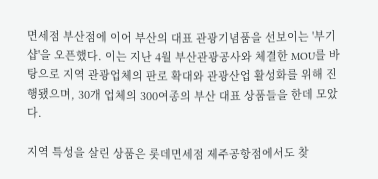면세점 부산점에 이어 부산의 대표 관광기념품을 선보이는 '부기샵'을 오픈했다. 이는 지난 4월 부산관광공사와 체결한 MOU를 바탕으로 지역 관광업체의 판로 확대와 관광산업 활성화를 위해 진행됐으며, 30개 업체의 300여종의 부산 대표 상품들을 한데 모았다.

지역 특성을 살린 상품은 롯데면세점 제주공항점에서도 찾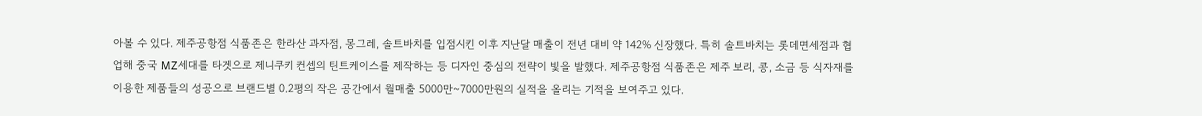아볼 수 있다. 제주공항점 식품존은 한라산 과자점, 몽그레, 솔트바치를 입점시킨 이후 지난달 매출이 전년 대비 약 142% 신장했다. 특히 솔트바치는 롯데면세점과 협업해 중국 MZ세대를 타겟으로 제니쿠키 컨셉의 틴트케이스를 제작하는 등 디자인 중심의 전략이 빛을 발했다. 제주공항점 식품존은 제주 보리, 콩, 소금 등 식자재를 이용한 제품들의 성공으로 브랜드별 0.2평의 작은 공간에서 월매출 5000만~7000만원의 실적을 올리는 기적을 보여주고 있다.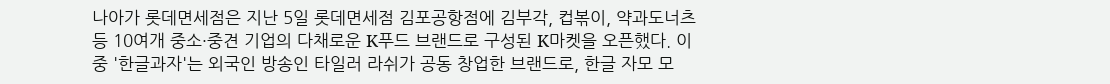나아가 롯데면세점은 지난 5일 롯데면세점 김포공항점에 김부각, 컵볶이, 약과도너츠 등 10여개 중소·중견 기업의 다채로운 K푸드 브랜드로 구성된 K마켓을 오픈했다. 이중 '한글과자'는 외국인 방송인 타일러 라쉬가 공동 창업한 브랜드로, 한글 자모 모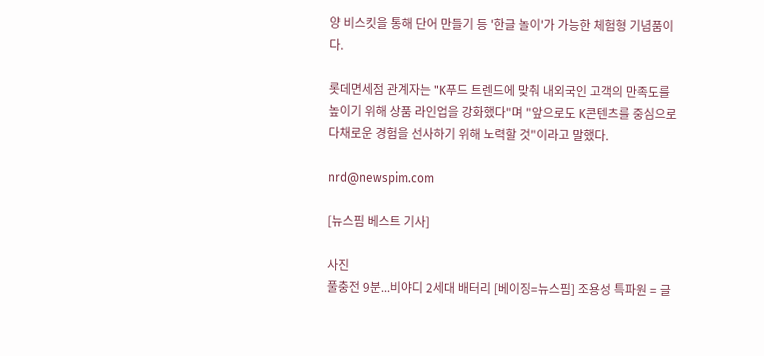양 비스킷을 통해 단어 만들기 등 '한글 놀이'가 가능한 체험형 기념품이다.

롯데면세점 관계자는 "K푸드 트렌드에 맞춰 내외국인 고객의 만족도를 높이기 위해 상품 라인업을 강화했다"며 "앞으로도 K콘텐츠를 중심으로 다채로운 경험을 선사하기 위해 노력할 것"이라고 말했다.

nrd@newspim.com

[뉴스핌 베스트 기사]

사진
풀충전 9분...비야디 2세대 배터리 [베이징=뉴스핌] 조용성 특파원 = 글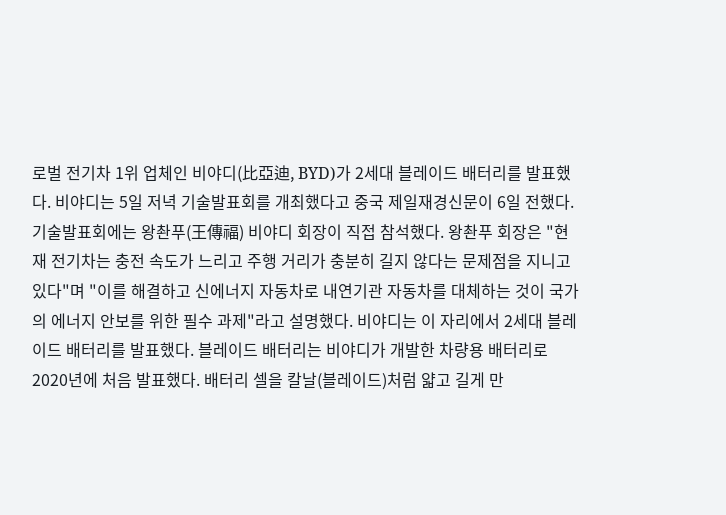로벌 전기차 1위 업체인 비야디(比亞迪, BYD)가 2세대 블레이드 배터리를 발표했다. 비야디는 5일 저녁 기술발표회를 개최했다고 중국 제일재경신문이 6일 전했다. 기술발표회에는 왕촨푸(王傳福) 비야디 회장이 직접 참석했다. 왕촨푸 회장은 "현재 전기차는 충전 속도가 느리고 주행 거리가 충분히 길지 않다는 문제점을 지니고 있다"며 "이를 해결하고 신에너지 자동차로 내연기관 자동차를 대체하는 것이 국가의 에너지 안보를 위한 필수 과제"라고 설명했다. 비야디는 이 자리에서 2세대 블레이드 배터리를 발표했다. 블레이드 배터리는 비야디가 개발한 차량용 배터리로 2020년에 처음 발표했다. 배터리 셀을 칼날(블레이드)처럼 얇고 길게 만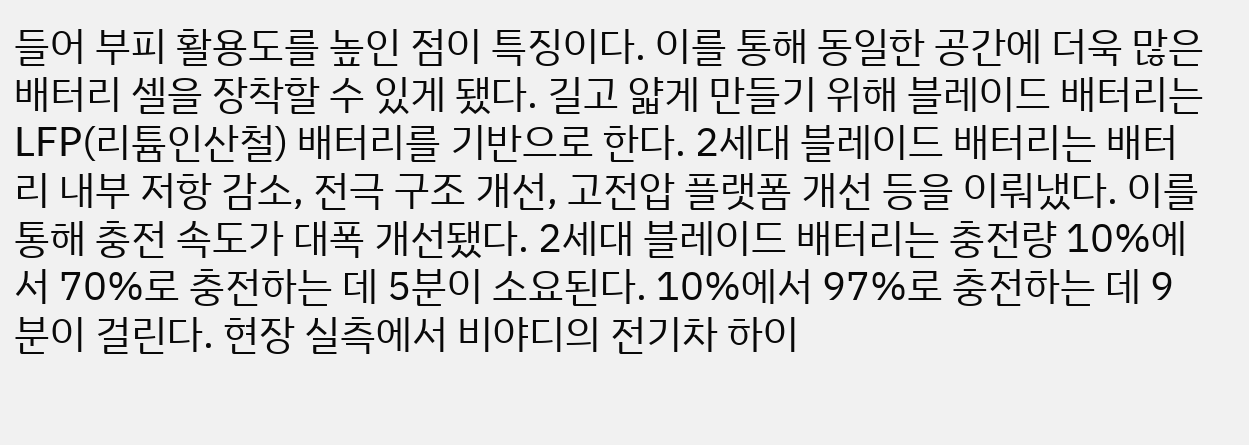들어 부피 활용도를 높인 점이 특징이다. 이를 통해 동일한 공간에 더욱 많은 배터리 셀을 장착할 수 있게 됐다. 길고 얇게 만들기 위해 블레이드 배터리는 LFP(리튬인산철) 배터리를 기반으로 한다. 2세대 블레이드 배터리는 배터리 내부 저항 감소, 전극 구조 개선, 고전압 플랫폼 개선 등을 이뤄냈다. 이를 통해 충전 속도가 대폭 개선됐다. 2세대 블레이드 배터리는 충전량 10%에서 70%로 충전하는 데 5분이 소요된다. 10%에서 97%로 충전하는 데 9분이 걸린다. 현장 실측에서 비야디의 전기차 하이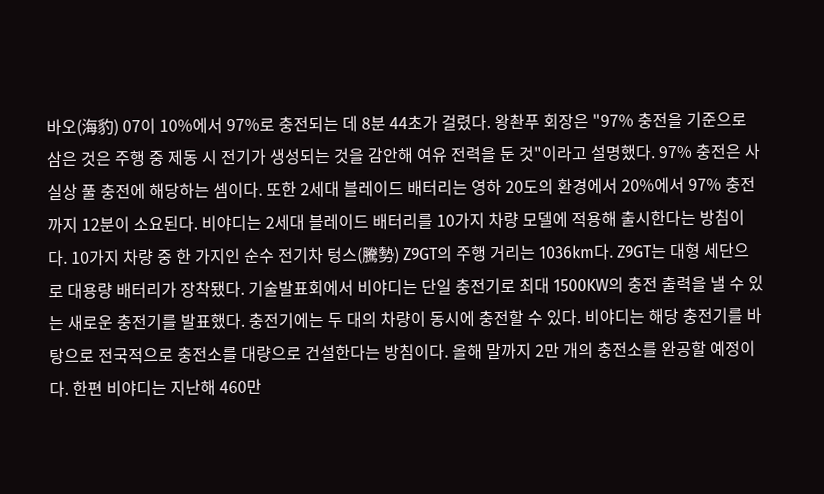바오(海豹) 07이 10%에서 97%로 충전되는 데 8분 44초가 걸렸다. 왕촨푸 회장은 "97% 충전을 기준으로 삼은 것은 주행 중 제동 시 전기가 생성되는 것을 감안해 여유 전력을 둔 것"이라고 설명했다. 97% 충전은 사실상 풀 충전에 해당하는 셈이다. 또한 2세대 블레이드 배터리는 영하 20도의 환경에서 20%에서 97% 충전까지 12분이 소요된다. 비야디는 2세대 블레이드 배터리를 10가지 차량 모델에 적용해 출시한다는 방침이다. 10가지 차량 중 한 가지인 순수 전기차 텅스(騰勢) Z9GT의 주행 거리는 1036km다. Z9GT는 대형 세단으로 대용량 배터리가 장착됐다. 기술발표회에서 비야디는 단일 충전기로 최대 1500KW의 충전 출력을 낼 수 있는 새로운 충전기를 발표했다. 충전기에는 두 대의 차량이 동시에 충전할 수 있다. 비야디는 해당 충전기를 바탕으로 전국적으로 충전소를 대량으로 건설한다는 방침이다. 올해 말까지 2만 개의 충전소를 완공할 예정이다. 한편 비야디는 지난해 460만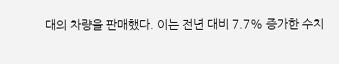대의 차량을 판매했다. 이는 전년 대비 7.7% 증가한 수치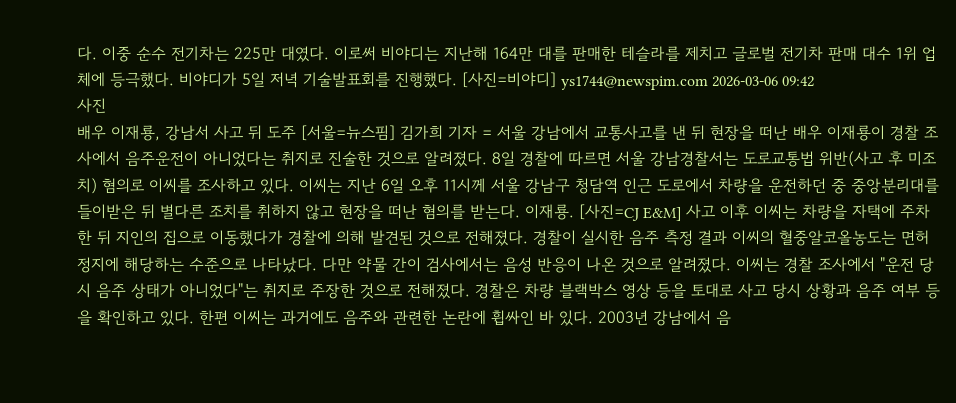다. 이중 순수 전기차는 225만 대였다. 이로써 비야디는 지난해 164만 대를 판매한 테슬라를 제치고 글로벌 전기차 판매 대수 1위 업체에 등극했다. 비야디가 5일 저녁 기술발표회를 진행했다. [사진=비야디] ys1744@newspim.com 2026-03-06 09:42
사진
배우 이재룡, 강남서 사고 뒤 도주 [서울=뉴스핌] 김가희 기자 = 서울 강남에서 교통사고를 낸 뒤 현장을 떠난 배우 이재룡이 경찰 조사에서 음주운전이 아니었다는 취지로 진술한 것으로 알려졌다. 8일 경찰에 따르면 서울 강남경찰서는 도로교통법 위반(사고 후 미조치) 혐의로 이씨를 조사하고 있다. 이씨는 지난 6일 오후 11시께 서울 강남구 청담역 인근 도로에서 차량을 운전하던 중 중앙분리대를 들이받은 뒤 별다른 조치를 취하지 않고 현장을 떠난 혐의를 받는다. 이재룡. [사진=CJ E&M] 사고 이후 이씨는 차량을 자택에 주차한 뒤 지인의 집으로 이동했다가 경찰에 의해 발견된 것으로 전해졌다. 경찰이 실시한 음주 측정 결과 이씨의 혈중알코올농도는 면허 정지에 해당하는 수준으로 나타났다. 다만 약물 간이 검사에서는 음성 반응이 나온 것으로 알려졌다. 이씨는 경찰 조사에서 "운전 당시 음주 상태가 아니었다"는 취지로 주장한 것으로 전해졌다. 경찰은 차량 블랙박스 영상 등을 토대로 사고 당시 상황과 음주 여부 등을 확인하고 있다. 한편 이씨는 과거에도 음주와 관련한 논란에 휩싸인 바 있다. 2003년 강남에서 음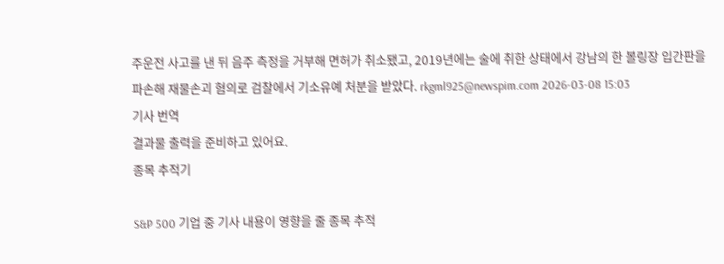주운전 사고를 낸 뒤 음주 측정을 거부해 면허가 취소됐고, 2019년에는 술에 취한 상태에서 강남의 한 볼링장 입간판을 파손해 재물손괴 혐의로 검찰에서 기소유예 처분을 받았다. rkgml925@newspim.com 2026-03-08 15:03
기사 번역
결과물 출력을 준비하고 있어요.
종목 추적기

S&P 500 기업 중 기사 내용이 영향을 줄 종목 추적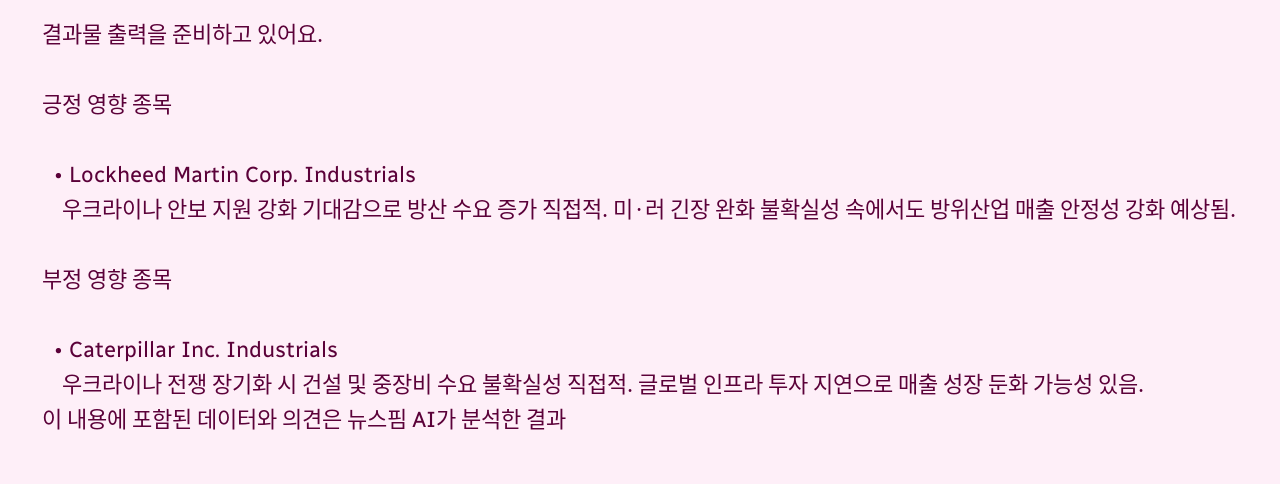결과물 출력을 준비하고 있어요.

긍정 영향 종목

  • Lockheed Martin Corp. Industrials
    우크라이나 안보 지원 강화 기대감으로 방산 수요 증가 직접적. 미·러 긴장 완화 불확실성 속에서도 방위산업 매출 안정성 강화 예상됨.

부정 영향 종목

  • Caterpillar Inc. Industrials
    우크라이나 전쟁 장기화 시 건설 및 중장비 수요 불확실성 직접적. 글로벌 인프라 투자 지연으로 매출 성장 둔화 가능성 있음.
이 내용에 포함된 데이터와 의견은 뉴스핌 AI가 분석한 결과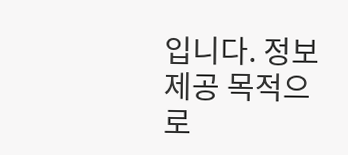입니다. 정보 제공 목적으로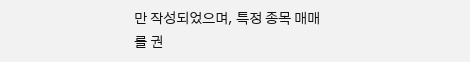만 작성되었으며, 특정 종목 매매를 권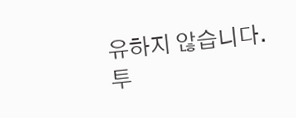유하지 않습니다. 투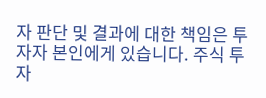자 판단 및 결과에 대한 책임은 투자자 본인에게 있습니다. 주식 투자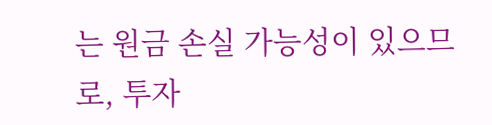는 원금 손실 가능성이 있으므로, 투자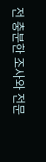전 충분한 조사와 전문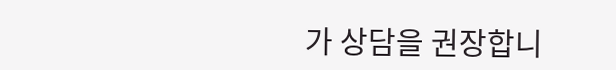가 상담을 권장합니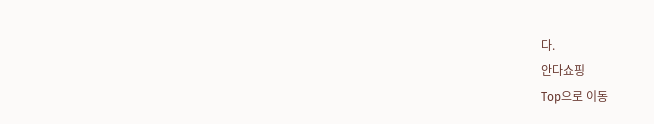다.
안다쇼핑
Top으로 이동